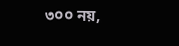৩০০ নয়,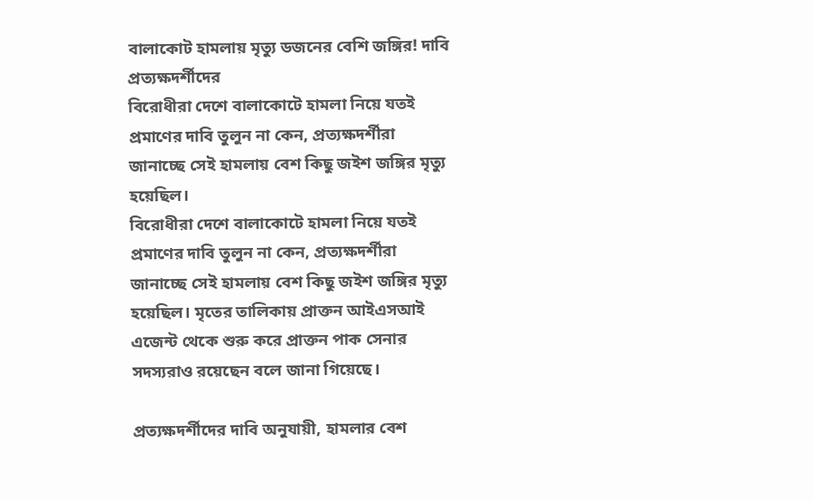বালাকোট হামলায় মৃত্যু ডজনের বেশি জঙ্গির! দাবি প্রত্যক্ষদর্শীদের
বিরোধীরা দেশে বালাকোটে হামলা নিয়ে যতই প্রমাণের দাবি তুলুন না কেন, প্রত্যক্ষদর্শীরা জানাচ্ছে সেই হামলায় বেশ কিছু জইশ জঙ্গির মৃত্যু হয়েছিল।
বিরোধীরা দেশে বালাকোটে হামলা নিয়ে যতই প্রমাণের দাবি তুলুন না কেন, প্রত্যক্ষদর্শীরা জানাচ্ছে সেই হামলায় বেশ কিছু জইশ জঙ্গির মৃত্যু হয়েছিল। মৃতের তালিকায় প্রাক্তন আইএসআই এজেন্ট থেকে শুরু করে প্রাক্তন পাক সেনার সদস্যরাও রয়েছেন বলে জানা গিয়েছে।

প্রত্যক্ষদর্শীদের দাবি অনুযায়ী, হামলার বেশ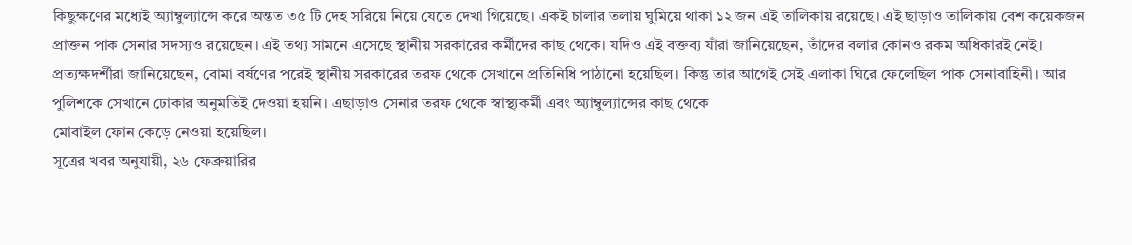কিছুক্ষণের মধ্যেই অ্যাম্বুল্যান্সে করে অন্তত ৩৫ টি দেহ সরিয়ে নিয়ে যেতে দেখা গিয়েছে। একই চালার তলায় ঘুমিয়ে থাকা ১২ জন এই তালিকায় রয়েছে। এই ছাড়াও তালিকায় বেশ কয়েকজন প্রাক্তন পাক সেনার সদস্যও রয়েছেন। এই তথ্য সামনে এসেছে স্থানীয় সরকারের কর্মীদের কাছ থেকে। যদিও এই বক্তব্য যাঁরা জানিয়েছেন, তাঁদের বলার কোনও রকম অধিকারই নেই।
প্রত্যক্ষদর্শীরা জানিয়েছেন, বোমা বর্ষণের পরেই স্থানীয় সরকারের তরফ থেকে সেখানে প্রতিনিধি পাঠানো হয়েছিল। কিন্তু তার আগেই সেই এলাকা ঘিরে ফেলেছিল পাক সেনাবাহিনী। আর পুলিশকে সেখানে ঢোকার অনুমতিই দেওয়া হয়নি। এছাড়াও সেনার তরফ থেকে স্বাস্থ্যকর্মী এবং অ্যাম্বুল্যান্সের কাছ থেকে
মোবাইল ফোন কেড়ে নেওয়া হয়েছিল।
সূত্রের খবর অনুযায়ী, ২৬ ফেব্রুয়ারির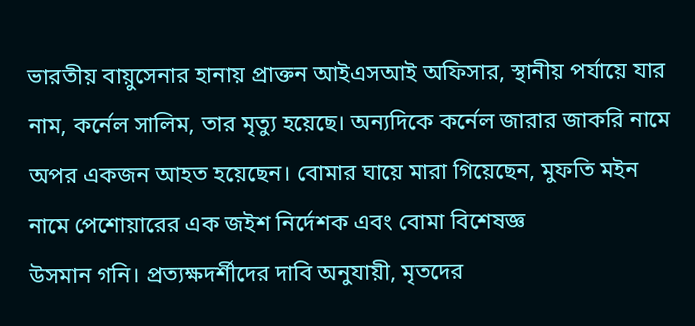ভারতীয় বায়ুসেনার হানায় প্রাক্তন আইএসআই অফিসার, স্থানীয় পর্যায়ে যার নাম, কর্নেল সালিম, তার মৃত্যু হয়েছে। অন্যদিকে কর্নেল জারার জাকরি নামে অপর একজন আহত হয়েছেন। বোমার ঘায়ে মারা গিয়েছেন, মুফতি মইন নামে পেশোয়ারের এক জইশ নির্দেশক এবং বোমা বিশেষজ্ঞ
উসমান গনি। প্রত্যক্ষদর্শীদের দাবি অনুযায়ী, মৃতদের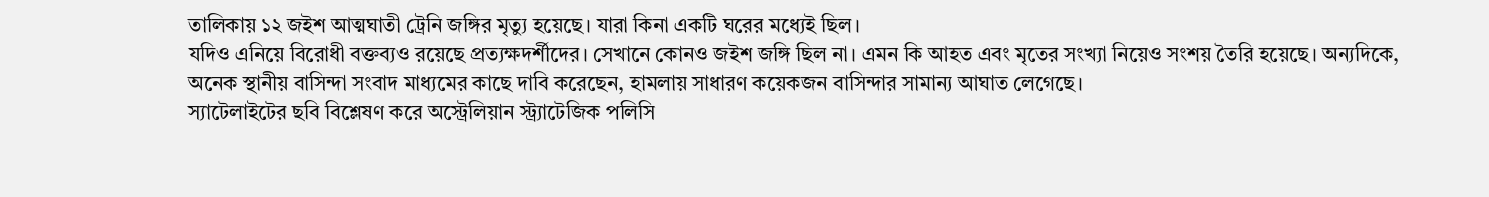তালিকায় ১২ জইশ আত্মঘাতী ট্রেনি জঙ্গির মৃত্যু হয়েছে। যারা কিনা একটি ঘরের মধ্যেই ছিল।
যদিও এনিয়ে বিরোধী বক্তব্যও রয়েছে প্রত্যক্ষদর্শীদের। সেখানে কোনও জইশ জঙ্গি ছিল না। এমন কি আহত এবং মৃতের সংখ্যা নিয়েও সংশয় তৈরি হয়েছে। অন্যদিকে,
অনেক স্থানীয় বাসিন্দা সংবাদ মাধ্যমের কাছে দাবি করেছেন, হামলায় সাধারণ কয়েকজন বাসিন্দার সামান্য আঘাত লেগেছে।
স্যাটেলাইটের ছবি বিশ্লেষণ করে অস্ট্রেলিয়ান স্ট্র্যাটেজিক পলিসি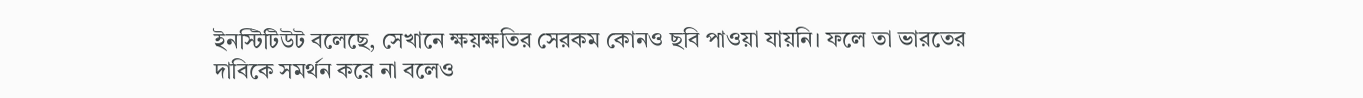ইনস্টিটিউট বলেছে, সেখানে ক্ষয়ক্ষতির সেরকম কোনও ছবি পাওয়া যায়নি। ফলে তা ভারতের দাবিকে সমর্থন করে না বলেও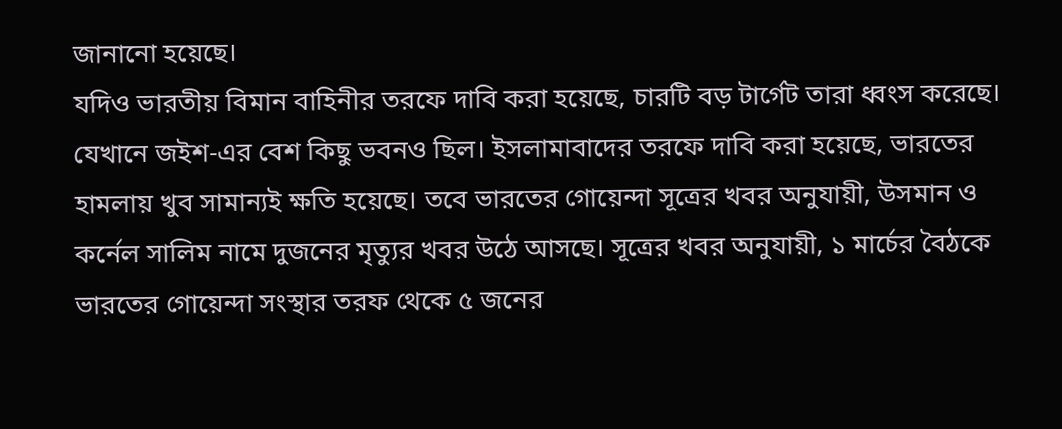জানানো হয়েছে।
যদিও ভারতীয় বিমান বাহিনীর তরফে দাবি করা হয়েছে, চারটি বড় টার্গেট তারা ধ্বংস করেছে। যেখানে জইশ-এর বেশ কিছু ভবনও ছিল। ইসলামাবাদের তরফে দাবি করা হয়েছে, ভারতের হামলায় খুব সামান্যই ক্ষতি হয়েছে। তবে ভারতের গোয়েন্দা সূত্রের খবর অনুযায়ী, উসমান ও কর্নেল সালিম নামে দুজনের মৃত্যুর খবর উঠে আসছে। সূত্রের খবর অনুযায়ী, ১ মার্চের বৈঠকে ভারতের গোয়েন্দা সংস্থার তরফ থেকে ৫ জনের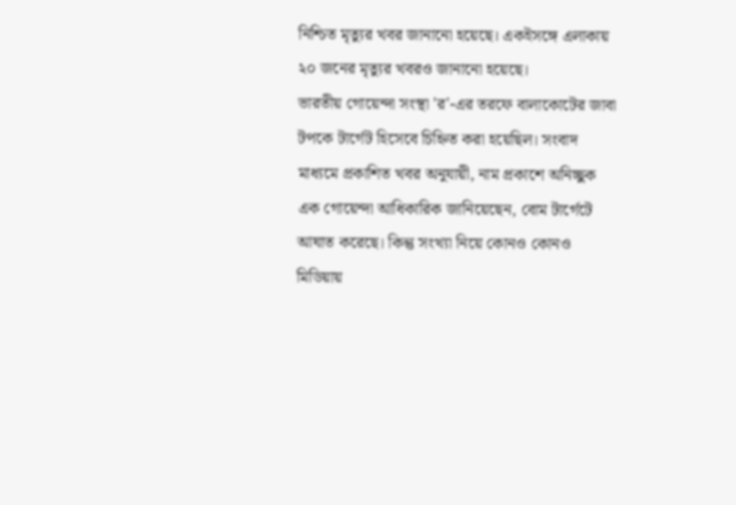নিশ্চিত মৃত্যুর খবর জানানো হয়েছে। একইসঙ্গে এলাকায় ২০ জনের মৃত্যুর খবরও জানানো হয়েছে।
ভারতীয় গোয়েন্দা সংস্থা 'র'-এর তরফে বালাকোটের জাবা টপকে টার্গেট হিসেবে চিহ্নিত করা হয়েছিল। সংবাদ মাধ্যমে প্রকাশিত খবর অনুযায়ী, নাম প্রকাশে অনিচ্ছুক এক গোয়েন্দা আধিকারিক জানিয়েছেন, বোম টার্গেটে আঘাত করেছে। কিন্তু সংখ্যা নিয়ে কোনও কোনও মিডিয়ায়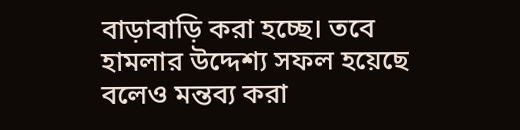বাড়াবাড়ি করা হচ্ছে। তবে হামলার উদ্দেশ্য সফল হয়েছে বলেও মন্তব্য করা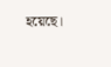হয়েছে।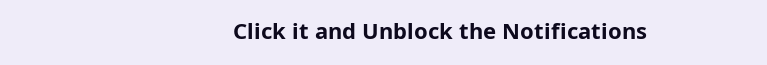Click it and Unblock the Notifications